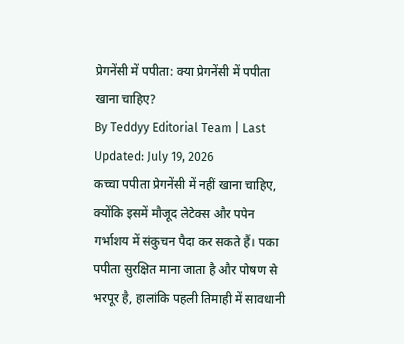प्रेगनेंसी में पपीता: क्या प्रेगनेंसी में पपीता खाना चाहिए?
By Teddyy Editorial Team | Last Updated: July 19, 2026
कच्चा पपीता प्रेगनेंसी में नहीं खाना चाहिए, क्योंकि इसमें मौजूद लेटेक्स और पपेन गर्भाशय में संकुचन पैदा कर सकते हैं। पका पपीता सुरक्षित माना जाता है और पोषण से भरपूर है, हालांकि पहली तिमाही में सावधानी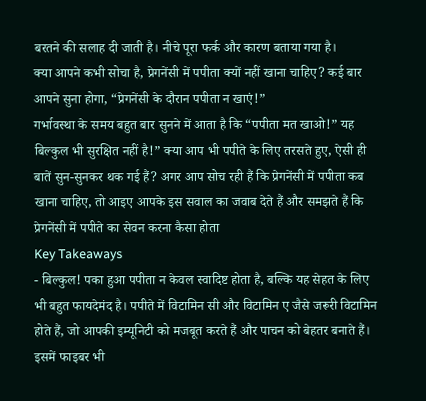बरतने की सलाह दी जाती है। नीचे पूरा फर्क और कारण बताया गया है।
क्या आपने कभी सोचा है, प्रेगनेंसी में पपीता क्यों नहीं खाना चाहिए? कई बार आपने सुना होगा, “प्रेगनेंसी के दौरान पपीता न खाएं!”
गर्भावस्था के समय बहुत बार सुनने में आता है कि “पपीता मत खाओ!” यह बिल्कुल भी सुरक्षित नहीं है!” क्या आप भी पपीते के लिए तरसते हुए, ऐसी ही बातें सुन-सुनकर थक गई हैं? अगर आप सोच रही हैं कि प्रेगनेंसी में पपीता कब खाना चाहिए, तो आइए आपके इस सवाल का जवाब देते हैं और समझते हैं कि प्रेगनेंसी में पपीते का सेवन करना कैसा होता
Key Takeaways
- बिल्कुल! पका हुआ पपीता न केवल स्वादिष्ट होता है, बल्कि यह सेहत के लिए भी बहुत फायदेमंद है। पपीते में विटामिन सी और विटामिन ए जैसे जरूरी विटामिन होते हैं, जो आपकी इम्यूनिटी को मजबूत करते हैं और पाचन को बेहतर बनाते हैं। इसमें फाइबर भी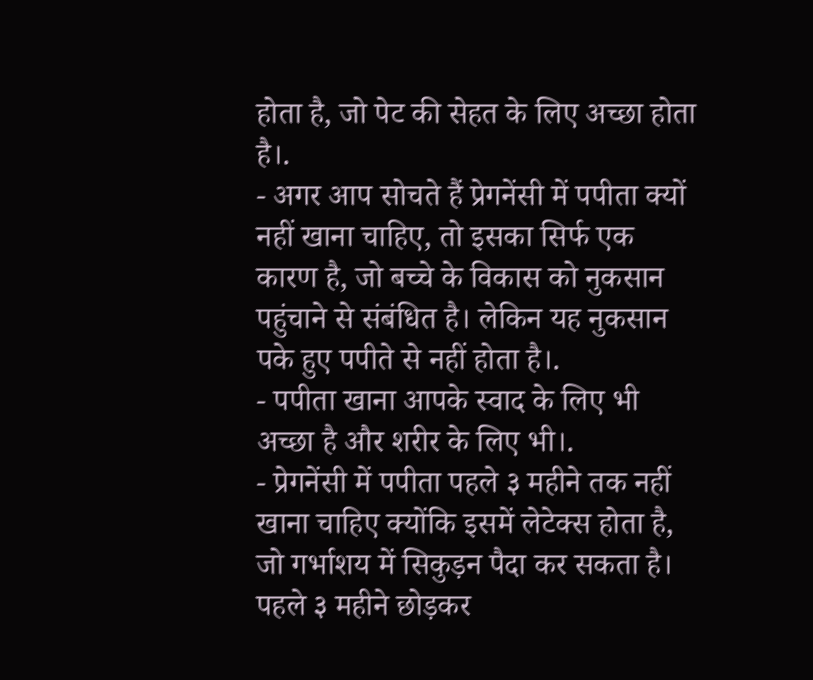होता है, जो पेट की सेहत के लिए अच्छा होता है।.
- अगर आप सोचते हैं प्रेगनेंसी में पपीता क्यों नहीं खाना चाहिए, तो इसका सिर्फ एक कारण है, जो बच्चे के विकास को नुकसान पहुंचाने से संबंधित है। लेकिन यह नुकसान पके हुए पपीते से नहीं होता है।.
- पपीता खाना आपके स्वाद के लिए भी अच्छा है और शरीर के लिए भी।.
- प्रेगनेंसी में पपीता पहले ३ महीने तक नहीं खाना चाहिए क्योंकि इसमें लेटेक्स होता है, जो गर्भाशय में सिकुड़न पैदा कर सकता है। पहले ३ महीने छोड़कर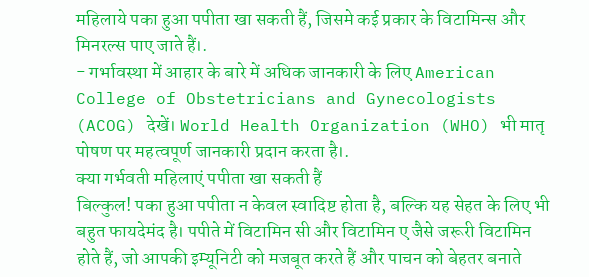महिलाये पका हुआ पपीता खा सकती हैं, जिसमे कई प्रकार के विटामिन्स और मिनरल्स पाए जाते हैं।.
- गर्भावस्था में आहार के बारे में अधिक जानकारी के लिए American College of Obstetricians and Gynecologists (ACOG) देखें। World Health Organization (WHO) भी मातृ पोषण पर महत्वपूर्ण जानकारी प्रदान करता है।.
क्या गर्भवती महिलाएं पपीता खा सकती हैं
बिल्कुल! पका हुआ पपीता न केवल स्वादिष्ट होता है, बल्कि यह सेहत के लिए भी बहुत फायदेमंद है। पपीते में विटामिन सी और विटामिन ए जैसे जरूरी विटामिन होते हैं, जो आपकी इम्यूनिटी को मजबूत करते हैं और पाचन को बेहतर बनाते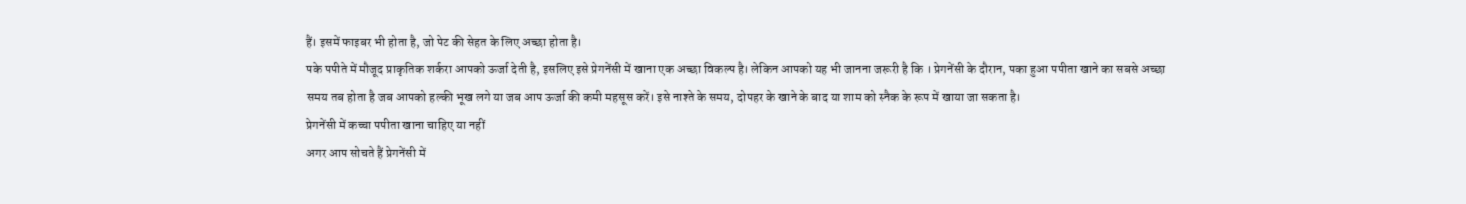हैं। इसमें फाइबर भी होता है, जो पेट की सेहत के लिए अच्छा होता है।
पके पपीते में मौजूद प्राकृतिक शर्करा आपको ऊर्जा देती है, इसलिए इसे प्रेगनेंसी में खाना एक अच्छा विकल्प है। लेकिन आपको यह भी जानना जरूरी है कि । प्रेगनेंसी के दौरान, पका हुआ पपीता खाने का सबसे अच्छा समय तब होता है जब आपको हल्की भूख लगे या जब आप ऊर्जा की कमी महसूस करें। इसे नाश्ते के समय, दोपहर के खाने के बाद या शाम को स्नैक के रूप में खाया जा सकता है।
प्रेगनेंसी में कच्चा पपीता खाना चाहिए या नहीं
अगर आप सोचते हैं प्रेगनेंसी में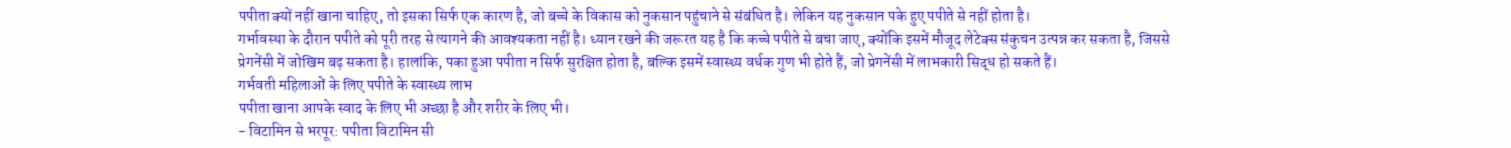पपीता क्यों नहीं खाना चाहिए, तो इसका सिर्फ एक कारण है, जो बच्चे के विकास को नुकसान पहुंचाने से संबंधित है। लेकिन यह नुकसान पके हुए पपीते से नहीं होता है।
गर्भावस्था के दौरान पपीते को पूरी तरह से त्यागने की आवश्यकता नहीं है। ध्यान रखने की जरूरत यह है कि कच्चे पपीते से बचा जाए, क्योंकि इसमें मौजूद लेटेक्स संकुचन उत्पन्न कर सकता है, जिससे प्रेगनेंसी में जोखिम बढ़ सकता है। हालांकि, पका हुआ पपीता न सिर्फ सुरक्षित होता है, बल्कि इसमें स्वास्थ्य वर्धक गुण भी होते हैं, जो प्रेगनेंसी में लाभकारी सिद्ध हो सकते हैं।
गर्भवती महिलाओं के लिए पपीते के स्वास्थ्य लाभ
पपीता खाना आपके स्वाद के लिए भी अच्छा है और शरीर के लिए भी।
- विटामिन से भरपूर: पपीता विटामिन सी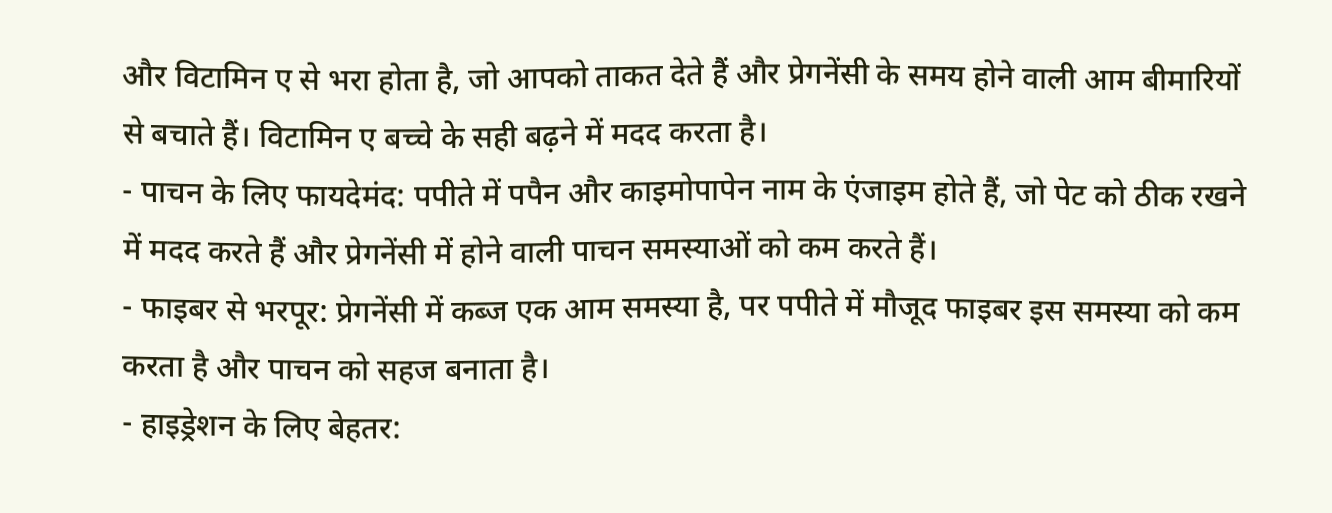और विटामिन ए से भरा होता है, जो आपको ताकत देते हैं और प्रेगनेंसी के समय होने वाली आम बीमारियों से बचाते हैं। विटामिन ए बच्चे के सही बढ़ने में मदद करता है।
- पाचन के लिए फायदेमंद: पपीते में पपैन और काइमोपापेन नाम के एंजाइम होते हैं, जो पेट को ठीक रखने में मदद करते हैं और प्रेगनेंसी में होने वाली पाचन समस्याओं को कम करते हैं।
- फाइबर से भरपूर: प्रेगनेंसी में कब्ज एक आम समस्या है, पर पपीते में मौजूद फाइबर इस समस्या को कम करता है और पाचन को सहज बनाता है।
- हाइड्रेशन के लिए बेहतर: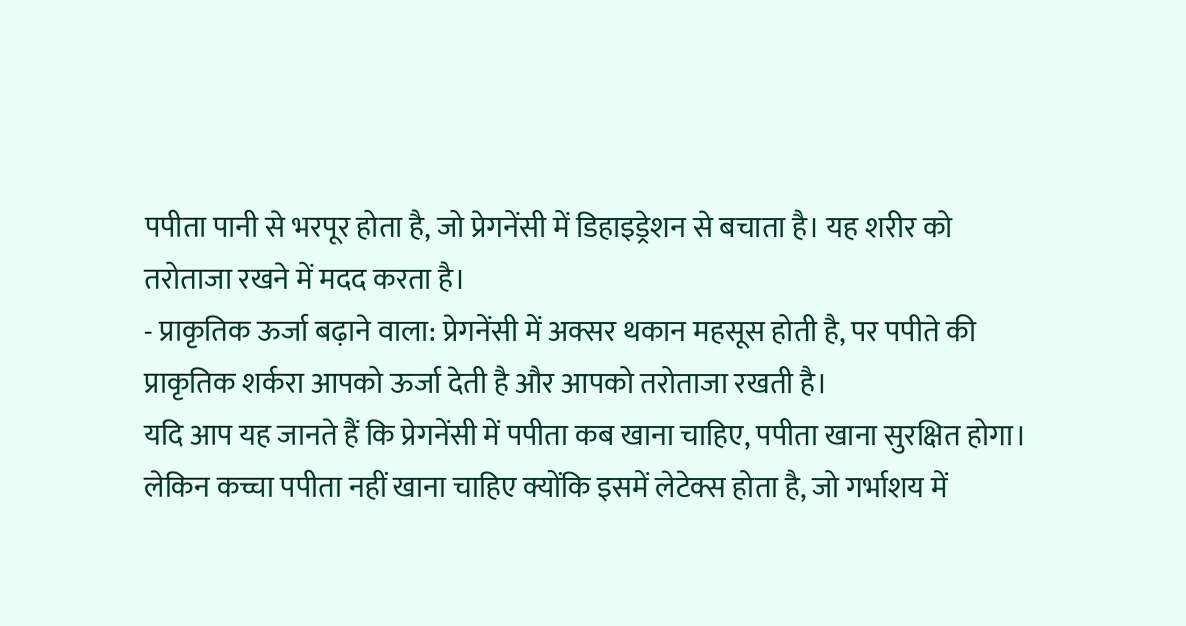पपीता पानी से भरपूर होता है, जो प्रेगनेंसी में डिहाइड्रेशन से बचाता है। यह शरीर को तरोताजा रखने में मदद करता है।
- प्राकृतिक ऊर्जा बढ़ाने वाला: प्रेगनेंसी में अक्सर थकान महसूस होती है, पर पपीते की प्राकृतिक शर्करा आपको ऊर्जा देती है और आपको तरोताजा रखती है।
यदि आप यह जानते हैं कि प्रेगनेंसी में पपीता कब खाना चाहिए, पपीता खाना सुरक्षित होगा। लेकिन कच्चा पपीता नहीं खाना चाहिए क्योंकि इसमें लेटेक्स होता है, जो गर्भाशय में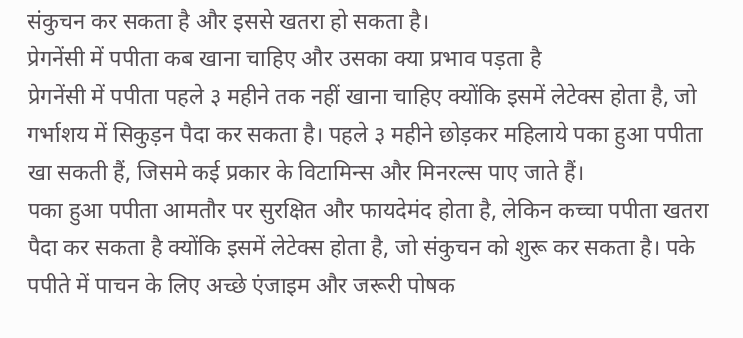संकुचन कर सकता है और इससे खतरा हो सकता है।
प्रेगनेंसी में पपीता कब खाना चाहिए और उसका क्या प्रभाव पड़ता है
प्रेगनेंसी में पपीता पहले ३ महीने तक नहीं खाना चाहिए क्योंकि इसमें लेटेक्स होता है, जो गर्भाशय में सिकुड़न पैदा कर सकता है। पहले ३ महीने छोड़कर महिलाये पका हुआ पपीता खा सकती हैं, जिसमे कई प्रकार के विटामिन्स और मिनरल्स पाए जाते हैं।
पका हुआ पपीता आमतौर पर सुरक्षित और फायदेमंद होता है, लेकिन कच्चा पपीता खतरा पैदा कर सकता है क्योंकि इसमें लेटेक्स होता है, जो संकुचन को शुरू कर सकता है। पके पपीते में पाचन के लिए अच्छे एंजाइम और जरूरी पोषक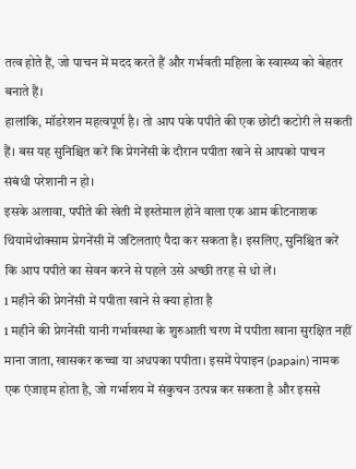तत्व होते हैं, जो पाचन में मदद करते हैं और गर्भवती महिला के स्वास्थ्य को बेहतर बनाते हैं।
हालांकि, मॉडरेशन महत्वपूर्ण है। तो आप पके पपीते की एक छोटी कटोरी ले सकती हैं। बस यह सुनिश्चित करें कि प्रेगनेंसी के दौरान पपीता खाने से आपको पाचन संबंधी परेशानी न हो।
इसके अलावा, पपीते की खेती में इस्तेमाल होने वाला एक आम कीटनाशक थियामेथोक्साम प्रेगनेंसी में जटिलताएं पैदा कर सकता है। इसलिए, सुनिश्चित करें कि आप पपीते का सेवन करने से पहले उसे अच्छी तरह से धो लें।
1 महीने की प्रेगनेंसी में पपीता खाने से क्या होता है
1 महीने की प्रेगनेंसी यानी गर्भावस्था के शुरुआती चरण में पपीता खाना सुरक्षित नहीं माना जाता, खासकर कच्चा या अधपका पपीता। इसमें पेपाइन (papain) नामक एक एंजाइम होता है, जो गर्भाशय में संकुचन उत्पन्न कर सकता है और इससे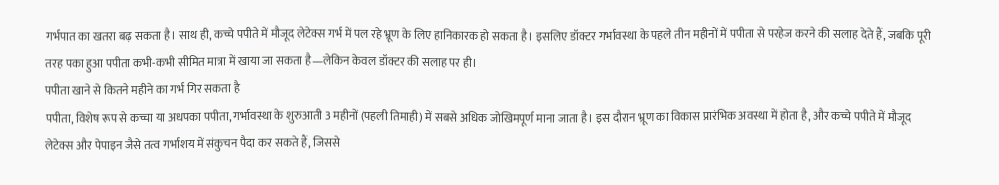गर्भपात का खतरा बढ़ सकता है। साथ ही, कच्चे पपीते में मौजूद लेटेक्स गर्भ में पल रहे भ्रूण के लिए हानिकारक हो सकता है। इसलिए डॉक्टर गर्भावस्था के पहले तीन महीनों में पपीता से परहेज करने की सलाह देते हैं, जबकि पूरी तरह पका हुआ पपीता कभी-कभी सीमित मात्रा में खाया जा सकता है—लेकिन केवल डॉक्टर की सलाह पर ही।
पपीता खाने से कितने महीने का गर्भ गिर सकता है
पपीता, विशेष रूप से कच्चा या अधपका पपीता, गर्भावस्था के शुरुआती 3 महीनों (पहली तिमाही) में सबसे अधिक जोखिमपूर्ण माना जाता है। इस दौरान भ्रूण का विकास प्रारंभिक अवस्था में होता है, और कच्चे पपीते में मौजूद लेटेक्स और पेपाइन जैसे तत्व गर्भाशय में संकुचन पैदा कर सकते हैं, जिससे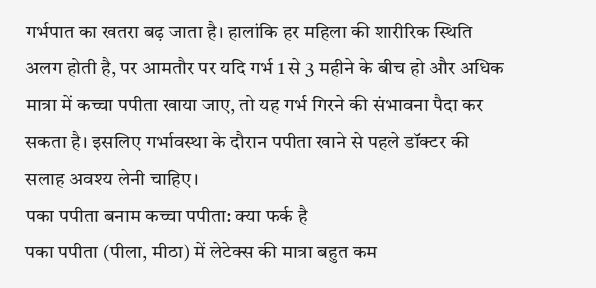गर्भपात का खतरा बढ़ जाता है। हालांकि हर महिला की शारीरिक स्थिति अलग होती है, पर आमतौर पर यदि गर्भ 1 से 3 महीने के बीच हो और अधिक मात्रा में कच्चा पपीता खाया जाए, तो यह गर्भ गिरने की संभावना पैदा कर सकता है। इसलिए गर्भावस्था के दौरान पपीता खाने से पहले डॉक्टर की सलाह अवश्य लेनी चाहिए।
पका पपीता बनाम कच्चा पपीता: क्या फर्क है
पका पपीता (पीला, मीठा) में लेटेक्स की मात्रा बहुत कम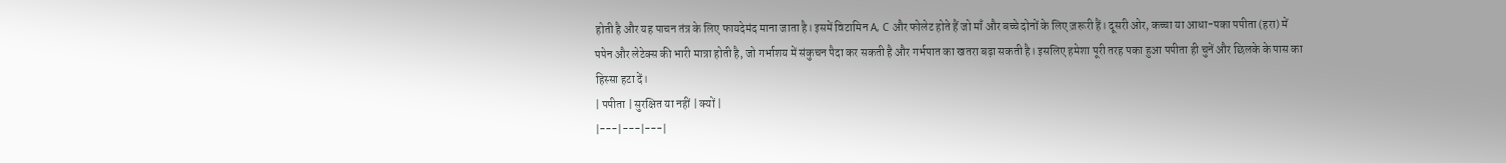होती है और यह पाचन तंत्र के लिए फायदेमंद माना जाता है। इसमें विटामिन A, C और फोलेट होते हैं जो माँ और बच्चे दोनों के लिए ज़रूरी हैं। दूसरी ओर, कच्चा या आधा-पका पपीता (हरा) में पपेन और लेटेक्स की भारी मात्रा होती है, जो गर्भाशय में संकुचन पैदा कर सकती है और गर्भपात का खतरा बढ़ा सकती है। इसलिए हमेशा पूरी तरह पका हुआ पपीता ही चुनें और छिलके के पास का हिस्सा हटा दें।
| पपीता | सुरक्षित या नहीं | क्यों |
|---|---|---|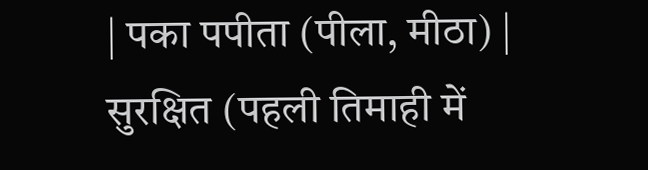| पका पपीता (पीला, मीठा) | सुरक्षित (पहली तिमाही में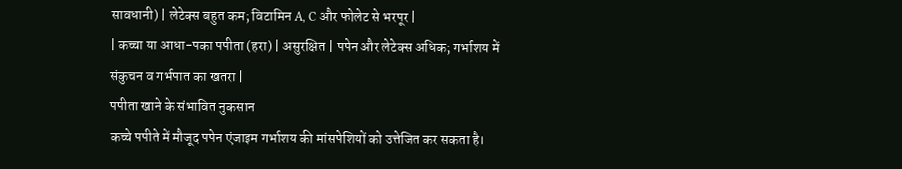सावधानी) | लेटेक्स बहुत कम; विटामिन A, C और फोलेट से भरपूर |
| कच्चा या आधा-पका पपीता (हरा) | असुरक्षित | पपेन और लेटेक्स अधिक; गर्भाशय में संकुचन व गर्भपात का खतरा |
पपीता खाने के संभावित नुकसान
कच्चे पपीते में मौजूद पपेन एंजाइम गर्भाशय की मांसपेशियों को उत्तेजित कर सकता है।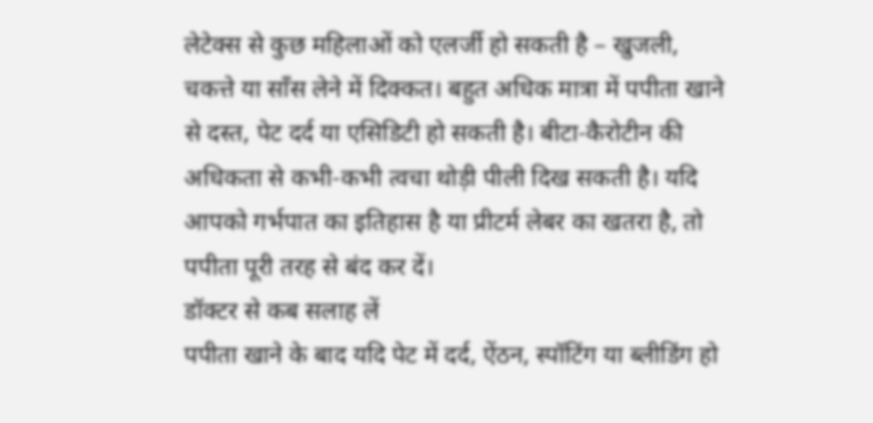लेटेक्स से कुछ महिलाओं को एलर्जी हो सकती है – खुजली, चकत्ते या साँस लेने में दिक्कत। बहुत अधिक मात्रा में पपीता खाने से दस्त, पेट दर्द या एसिडिटी हो सकती है। बीटा-कैरोटीन की अधिकता से कभी-कभी त्वचा थोड़ी पीली दिख सकती है। यदि आपको गर्भपात का इतिहास है या प्रीटर्म लेबर का खतरा है, तो पपीता पूरी तरह से बंद कर दें।
डॉक्टर से कब सलाह लें
पपीता खाने के बाद यदि पेट में दर्द, ऐंठन, स्पॉटिंग या ब्लीडिंग हो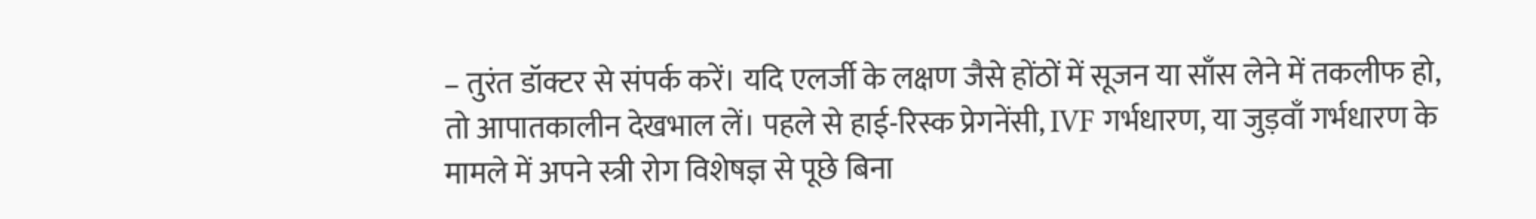– तुरंत डॉक्टर से संपर्क करें। यदि एलर्जी के लक्षण जैसे होंठों में सूजन या साँस लेने में तकलीफ हो, तो आपातकालीन देखभाल लें। पहले से हाई-रिस्क प्रेगनेंसी, IVF गर्भधारण, या जुड़वाँ गर्भधारण के मामले में अपने स्त्री रोग विशेषज्ञ से पूछे बिना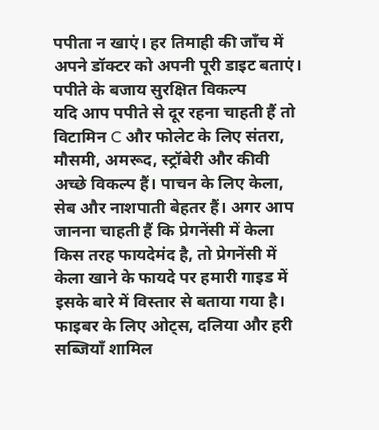पपीता न खाएं। हर तिमाही की जाँच में अपने डॉक्टर को अपनी पूरी डाइट बताएं।
पपीते के बजाय सुरक्षित विकल्प
यदि आप पपीते से दूर रहना चाहती हैं तो विटामिन C और फोलेट के लिए संतरा, मौसमी, अमरूद, स्ट्रॉबेरी और कीवी अच्छे विकल्प हैं। पाचन के लिए केला, सेब और नाशपाती बेहतर हैं। अगर आप जानना चाहती हैं कि प्रेगनेंसी में केला किस तरह फायदेमंद है, तो प्रेगनेंसी में केला खाने के फायदे पर हमारी गाइड में इसके बारे में विस्तार से बताया गया है। फाइबर के लिए ओट्स, दलिया और हरी सब्जियाँ शामिल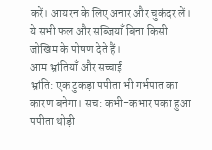करें। आयरन के लिए अनार और चुकंदर लें। ये सभी फल और सब्जियाँ बिना किसी जोखिम के पोषण देते हैं।
आम भ्रांतियाँ और सच्चाई
भ्रांति: एक टुकड़ा पपीता भी गर्भपात का कारण बनेगा। सच: कभी-कभार पका हुआ पपीता थोड़ी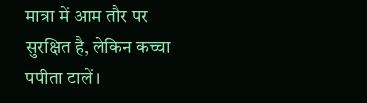मात्रा में आम तौर पर सुरक्षित है, लेकिन कच्चा पपीता टालें।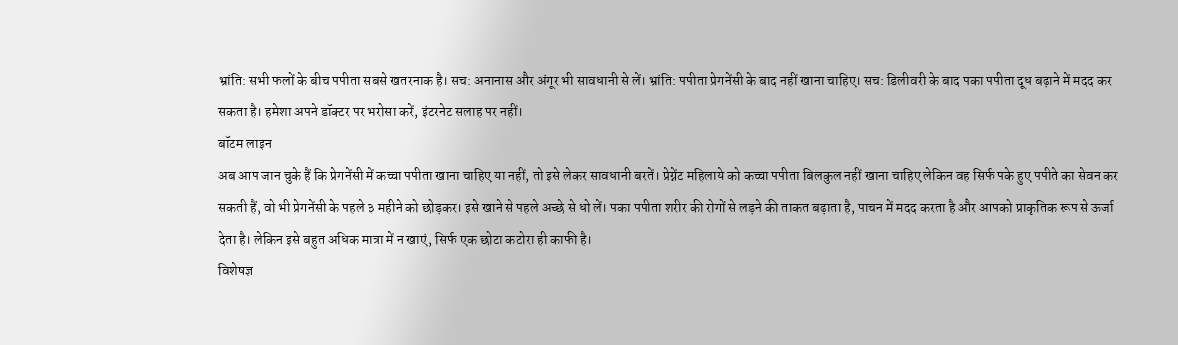भ्रांति: सभी फलों के बीच पपीता सबसे खतरनाक है। सच: अनानास और अंगूर भी सावधानी से लें। भ्रांति: पपीता प्रेगनेंसी के बाद नहीं खाना चाहिए। सच: डिलीवरी के बाद पका पपीता दूध बढ़ाने में मदद कर सकता है। हमेशा अपने डॉक्टर पर भरोसा करें, इंटरनेट सलाह पर नहीं।
बॉटम लाइन
अब आप जान चुके हैं कि प्रेगनेंसी में कच्चा पपीता खाना चाहिए या नहीं, तो इसे लेकर सावधानी बरतें। प्रेग्नेंट महिलाये को कच्चा पपीता बिलकुल नहीं खाना चाहिए लेकिन वह सिर्फ पके हुए पपीते का सेवन कर सकती हैं, वो भी प्रेगनेंसी के पहले ३ महीने को छोड़कर। इसे खाने से पहले अच्छे से धो लें। पका पपीता शरीर की रोगों से लड़ने की ताकत बढ़ाता है, पाचन में मदद करता है और आपको प्राकृतिक रूप से ऊर्जा देता है। लेकिन इसे बहुत अधिक मात्रा में न खाएं, सिर्फ एक छोटा कटोरा ही काफी है।
विशेषज्ञ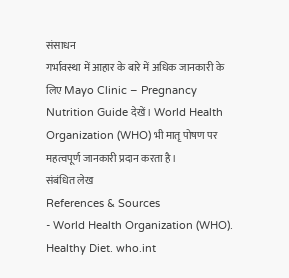संसाधन
गर्भावस्था में आहार के बारे में अधिक जानकारी के लिए Mayo Clinic – Pregnancy Nutrition Guide देखें। World Health Organization (WHO) भी मातृ पोषण पर महत्वपूर्ण जानकारी प्रदान करता है।
संबंधित लेख
References & Sources
- World Health Organization (WHO). Healthy Diet. who.int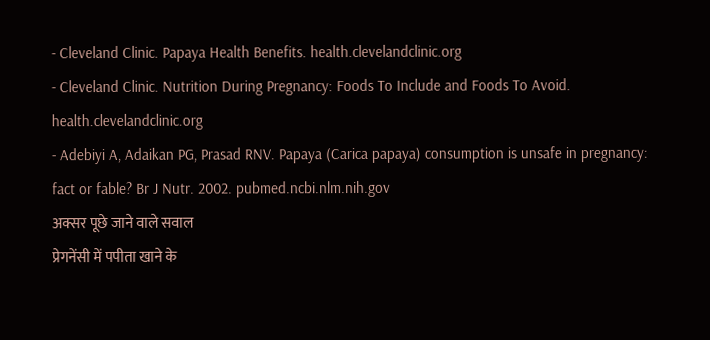- Cleveland Clinic. Papaya Health Benefits. health.clevelandclinic.org
- Cleveland Clinic. Nutrition During Pregnancy: Foods To Include and Foods To Avoid. health.clevelandclinic.org
- Adebiyi A, Adaikan PG, Prasad RNV. Papaya (Carica papaya) consumption is unsafe in pregnancy: fact or fable? Br J Nutr. 2002. pubmed.ncbi.nlm.nih.gov
अक्सर पूछे जाने वाले सवाल
प्रेगनेंसी में पपीता खाने के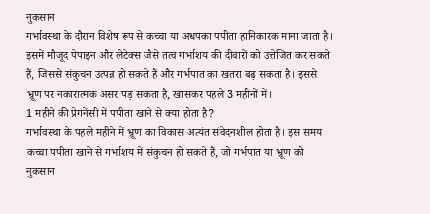नुकसान
गर्भावस्था के दौरान विशेष रूप से कच्चा या अधपका पपीता हानिकारक माना जाता है। इसमें मौजूद पेपाइन और लेटेक्स जैसे तत्व गर्भाशय की दीवारों को उत्तेजित कर सकते हैं, जिससे संकुचन उत्पन्न हो सकते हैं और गर्भपात का खतरा बढ़ सकता है। इससे भ्रूण पर नकारात्मक असर पड़ सकता है, खासकर पहले 3 महीनों में।
1 महीने की प्रेगनेंसी में पपीता खाने से क्या होता है?
गर्भावस्था के पहले महीने में भ्रूण का विकास अत्यंत संवेदनशील होता है। इस समय कच्चा पपीता खाने से गर्भाशय में संकुचन हो सकते हैं, जो गर्भपात या भ्रूण को नुकसान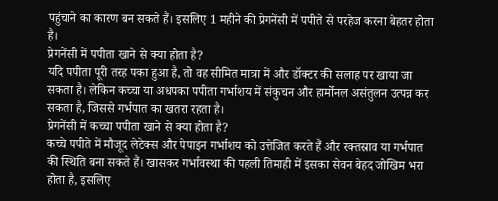पहुंचाने का कारण बन सकते हैं। इसलिए 1 महीने की प्रेगनेंसी में पपीते से परहेज करना बेहतर होता है।
प्रेगनेंसी में पपीता खाने से क्या होता है?
यदि पपीता पूरी तरह पका हुआ है, तो वह सीमित मात्रा में और डॉक्टर की सलाह पर खाया जा सकता है। लेकिन कच्चा या अधपका पपीता गर्भाशय में संकुचन और हार्मोनल असंतुलन उत्पन्न कर सकता है, जिससे गर्भपात का खतरा रहता है।
प्रेगनेंसी में कच्चा पपीता खाने से क्या होता है?
कच्चे पपीते में मौजूद लेटेक्स और पेपाइन गर्भाशय को उत्तेजित करते हैं और रक्तस्राव या गर्भपात की स्थिति बना सकते हैं। खासकर गर्भावस्था की पहली तिमाही में इसका सेवन बेहद जोखिम भरा होता है, इसलिए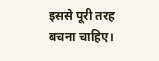इससे पूरी तरह बचना चाहिए।